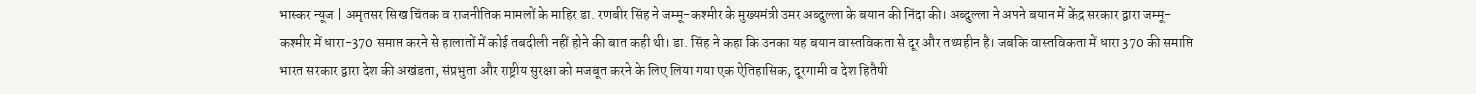भास्कर न्यूज | अमृतसर सिख चिंतक व राजनीतिक मामलों के माहिर डा. रणबीर सिंह ने जम्मू-कश्मीर के मुख्यमंत्री उमर अब्दुल्ला के बयान की निंदा की। अब्दुल्ला ने अपने बयान में केंद्र सरकार द्वारा जम्मू-कश्मीर में धारा-370 समाप्त करने से हालातों में कोई तबदीली नहीं होने की बात कही थी। डा. सिंह ने कहा कि उनका यह बयान वास्तविकता से दूर और तथ्यहीन है। जबकि वास्तविकता में धारा 370 की समाप्ति भारत सरकार द्वारा देश की अखंडता, संप्रभुता और राष्ट्रीय सुरक्षा को मजबूत करने के लिए लिया गया एक ऐतिहासिक, दूरगामी व देश हितैषी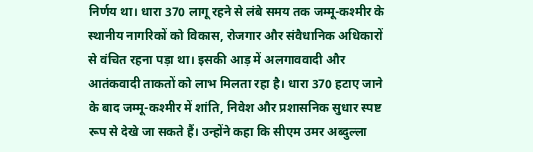निर्णय था। धारा 370 लागू रहने से लंबे समय तक जम्मू-कश्मीर के स्थानीय नागरिकों को विकास, रोजगार और संवैधानिक अधिकारों से वंचित रहना पड़ा था। इसकी आड़ में अलगाववादी और आतंकवादी ताकतों को लाभ मिलता रहा है। धारा 370 हटाए जाने के बाद जम्मू-कश्मीर में शांति, निवेश और प्रशासनिक सुधार स्पष्ट रूप से देखे जा सकते हैं। उन्होंने कहा कि सीएम उमर अब्दुल्ला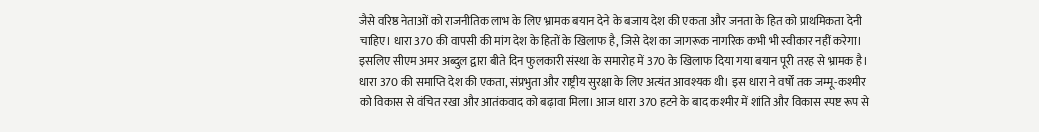जैसे वरिष्ठ नेताओं को राजनीतिक लाभ के लिए भ्रामक बयान देने के बजाय देश की एकता और जनता के हित को प्राथमिकता देनी चाहिए। धारा 370 की वापसी की मांग देश के हितों के खिलाफ है, जिसे देश का जागरूक नागरिक कभी भी स्वीकार नहीं करेगा। इसलिए सीएम अमर अब्दुल द्वारा बीते दिन फुलकारी संस्था के समारोह में 370 के खिलाफ दिया गया बयान पूरी तरह से भ्रामक है। धारा 370 की समाप्ति देश की एकता, संप्रभुता और राष्ट्रीय सुरक्षा के लिए अत्यंत आवश्यक थी। इस धारा ने वर्षों तक जम्मू-कश्मीर को विकास से वंचित रखा और आतंकवाद को बढ़ावा मिला। आज धारा 370 हटने के बाद कश्मीर में शांति और विकास स्पष्ट रूप से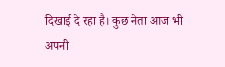दिखाई दे रहा है। कुछ नेता आज भी अपनी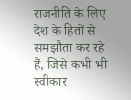राजनीति के लिए देश के हितों से समझौता कर रहे हैं, जिसे कभी भी स्वीकार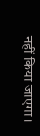नहीं किया जाएगा।